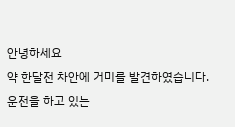안녕하세요
약 한달전 차안에 거미를 발견하였습니다.
운전을 하고 있는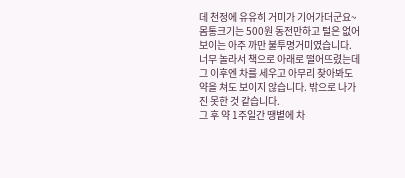데 천정에 유유히 거미가 기어가더군요~
몸통크기는 500원 동전만하고 털은 없어보이는 아주 까만 불투명거미였습니다.
너무 놀라서 책으로 아래로 떨어뜨렸는데 그 이후엔 차를 세우고 아무리 찾아봐도 약을 쳐도 보이지 않습니다. 밖으로 나가진 못한 것 같습니다.
그 후 약 1주일간 땡볕에 차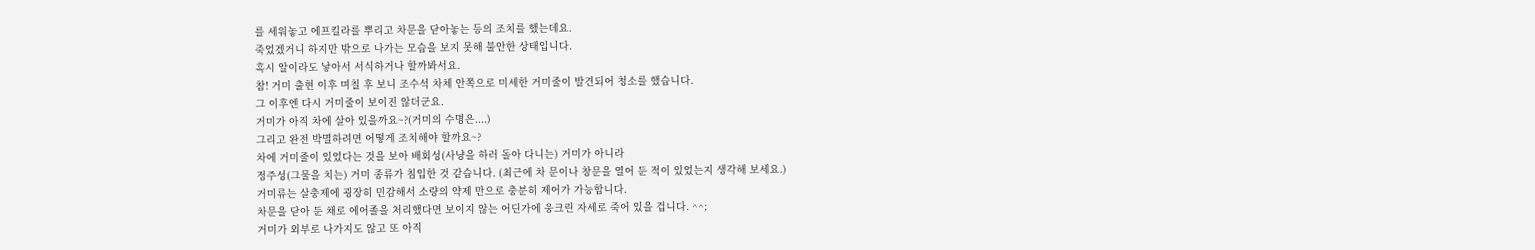를 세워놓고 에프킬라를 뿌리고 차문을 닫아놓는 등의 조치를 했는데요.
죽었겠거니 하지만 밖으로 나가는 모습을 보지 못해 불안한 상태입니다.
혹시 알이라도 낳아서 서식하거나 할까봐서요.
참! 거미 출현 이후 며칠 후 보니 조수석 차체 안쪽으로 미세한 거미줄이 발견되어 청소를 했습니다.
그 이후엔 다시 거미줄이 보이진 않더군요.
거미가 아직 차에 살아 있을까요~?(거미의 수명은....)
그리고 완전 박멸하려면 어떻게 조치해야 할까요~?
차에 거미줄이 있었다는 것을 보아 배회성(사냥을 하러 돌아 다니는) 거미가 아니라
정주성(그물을 치는) 거미 종류가 침입한 것 같습니다. (최근에 차 문이나 창문을 열어 둔 적이 있었는지 생각해 보세요.)
거미류는 살충제에 굉장히 민감해서 소량의 약제 만으로 충분히 제어가 가능합니다.
차문을 닫아 둔 채로 에어졸을 처리했다면 보이지 않는 어딘가에 웅크린 자세로 죽어 있을 겁니다. ^^;
거미가 외부로 나가지도 않고 또 아직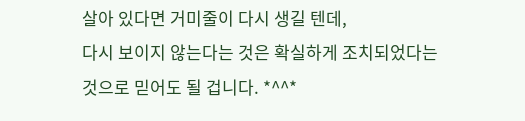살아 있다면 거미줄이 다시 생길 텐데,
다시 보이지 않는다는 것은 확실하게 조치되었다는 것으로 믿어도 될 겁니다. *^^*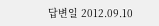답변일 2012.09.10